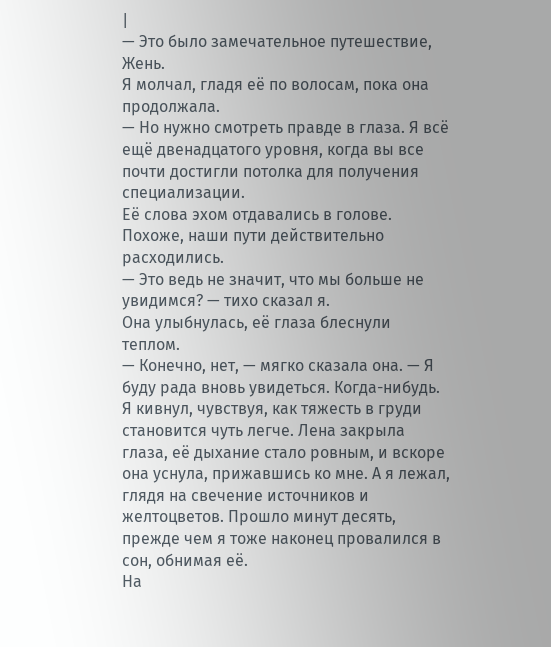|
— Это было замечательное путешествие, Жень.
Я молчал, гладя её по волосам, пока она продолжала.
— Но нужно смотреть правде в глаза. Я всё ещё двенадцатого уровня, когда вы все почти достигли потолка для получения специализации.
Её слова эхом отдавались в голове. Похоже, наши пути действительно расходились.
— Это ведь не значит, что мы больше не увидимся? — тихо сказал я.
Она улыбнулась, её глаза блеснули теплом.
— Конечно, нет, — мягко сказала она. — Я буду рада вновь увидеться. Когда-нибудь.
Я кивнул, чувствуя, как тяжесть в груди становится чуть легче. Лена закрыла глаза, её дыхание стало ровным, и вскоре она уснула, прижавшись ко мне. А я лежал, глядя на свечение источников и желтоцветов. Прошло минут десять, прежде чем я тоже наконец провалился в сон, обнимая её.
На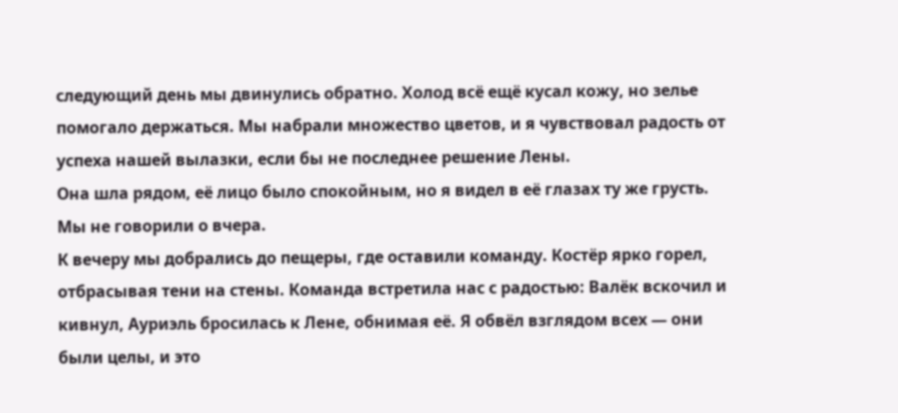следующий день мы двинулись обратно. Холод всё ещё кусал кожу, но зелье помогало держаться. Мы набрали множество цветов, и я чувствовал радость от успеха нашей вылазки, если бы не последнее решение Лены.
Она шла рядом, её лицо было спокойным, но я видел в её глазах ту же грусть.
Мы не говорили о вчера.
К вечеру мы добрались до пещеры, где оставили команду. Костёр ярко горел, отбрасывая тени на стены. Команда встретила нас с радостью: Валёк вскочил и кивнул, Ауриэль бросилась к Лене, обнимая её. Я обвёл взглядом всех — они были целы, и это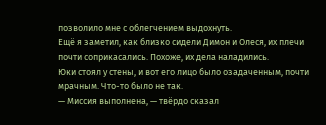позволило мне с облегчением выдохнуть.
Ещё я заметил, как близко сидели Димон и Олеся, их плечи почти соприкасались. Похоже, их дела наладились.
Юки стоял у стены, и вот его лицо было озадаченным, почти мрачным. Что-то было не так.
— Миссия выполнена, — твёрдо сказал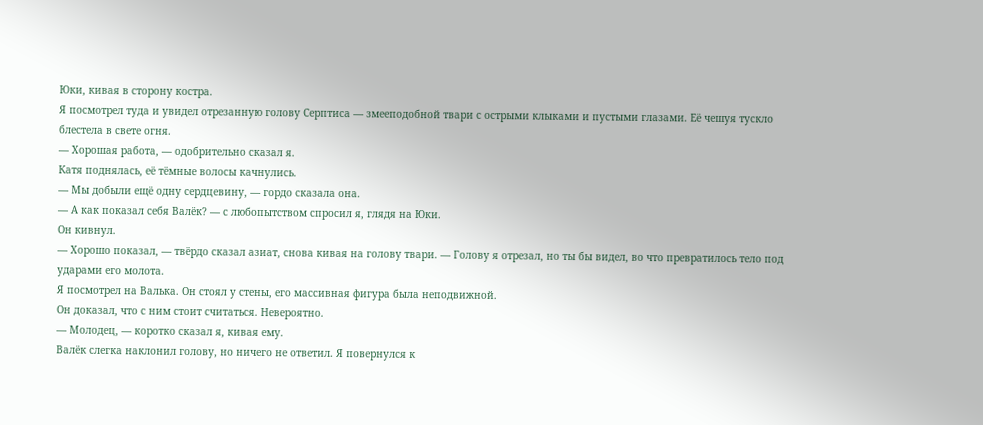Юки, кивая в сторону костра.
Я посмотрел туда и увидел отрезанную голову Серптиса — змееподобной твари с острыми клыками и пустыми глазами. Её чешуя тускло блестела в свете огня.
— Хорошая работа, — одобрительно сказал я.
Катя поднялась, её тёмные волосы качнулись.
— Мы добыли ещё одну сердцевину, — гордо сказала она.
— А как показал себя Валёк? — с любопытством спросил я, глядя на Юки.
Он кивнул.
— Хорошо показал, — твёрдо сказал азиат, снова кивая на голову твари. — Голову я отрезал, но ты бы видел, во что превратилось тело под ударами его молота.
Я посмотрел на Валька. Он стоял у стены, его массивная фигура была неподвижной.
Он доказал, что с ним стоит считаться. Невероятно.
— Молодец, — коротко сказал я, кивая ему.
Валёк слегка наклонил голову, но ничего не ответил. Я повернулся к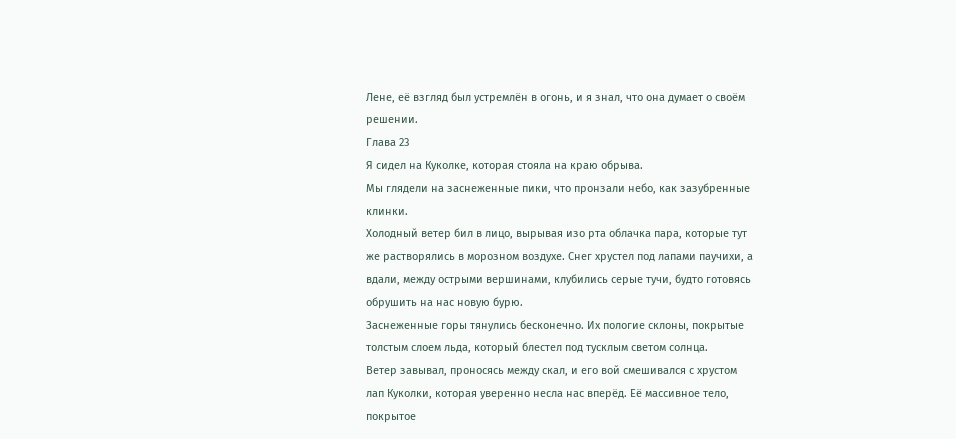Лене, её взгляд был устремлён в огонь, и я знал, что она думает о своём решении.
Глава 23
Я сидел на Куколке, которая стояла на краю обрыва.
Мы глядели на заснеженные пики, что пронзали небо, как зазубренные клинки.
Холодный ветер бил в лицо, вырывая изо рта облачка пара, которые тут же растворялись в морозном воздухе. Снег хрустел под лапами паучихи, а вдали, между острыми вершинами, клубились серые тучи, будто готовясь обрушить на нас новую бурю.
Заснеженные горы тянулись бесконечно. Их пологие склоны, покрытые толстым слоем льда, который блестел под тусклым светом солнца.
Ветер завывал, проносясь между скал, и его вой смешивался с хрустом лап Куколки, которая уверенно несла нас вперёд. Её массивное тело, покрытое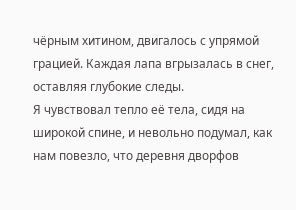чёрным хитином, двигалось с упрямой грацией. Каждая лапа вгрызалась в снег, оставляя глубокие следы.
Я чувствовал тепло её тела, сидя на широкой спине, и невольно подумал, как нам повезло, что деревня дворфов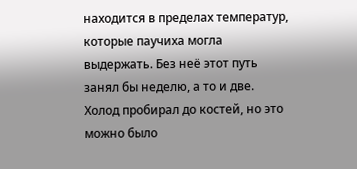находится в пределах температур, которые паучиха могла выдержать. Без неё этот путь занял бы неделю, а то и две.
Холод пробирал до костей, но это можно было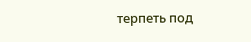терпеть под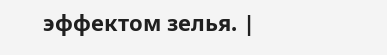эффектом зелья. |